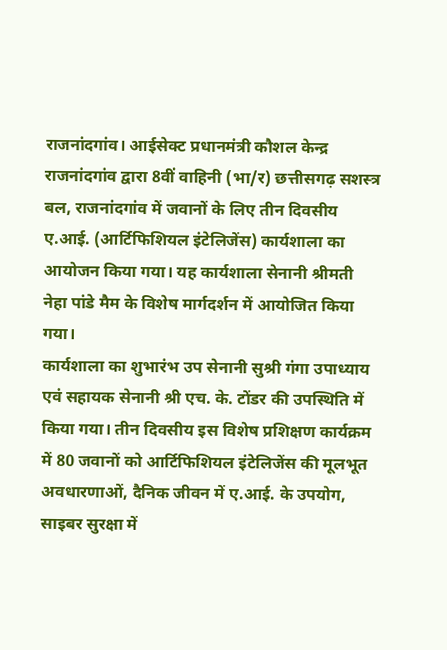राजनांदगांव। आईसेक्ट प्रधानमंत्री कौशल केन्द्र राजनांदगांव द्वारा 8वीं वाहिनी (भा/र) छत्तीसगढ़ सशस्त्र बल, राजनांदगांव में जवानों के लिए तीन दिवसीय ए.आई. (आर्टिफिशियल इंटेलिजेंस) कार्यशाला का आयोजन किया गया। यह कार्यशाला सेनानी श्रीमती नेहा पांडे मैम के विशेष मार्गदर्शन में आयोजित किया गया।
कार्यशाला का शुभारंभ उप सेनानी सुश्री गंगा उपाध्याय एवं सहायक सेनानी श्री एच. के. टोंडर की उपस्थिति में किया गया। तीन दिवसीय इस विशेष प्रशिक्षण कार्यक्रम में 80 जवानों को आर्टिफिशियल इंटेलिजेंस की मूलभूत अवधारणाओं, दैनिक जीवन में ए.आई. के उपयोग, साइबर सुरक्षा में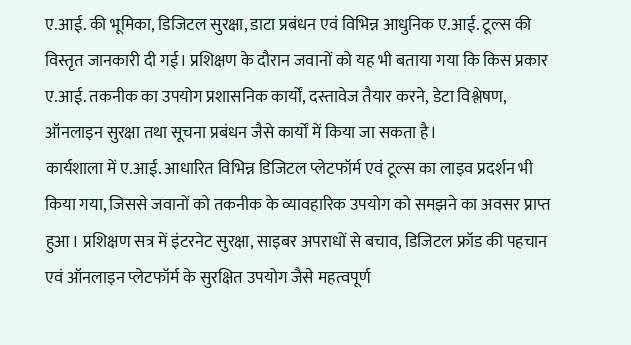ए.आई. की भूमिका, डिजिटल सुरक्षा, डाटा प्रबंधन एवं विभिन्न आधुनिक ए.आई. टूल्स की विस्तृत जानकारी दी गई। प्रशिक्षण के दौरान जवानों को यह भी बताया गया कि किस प्रकार ए.आई. तकनीक का उपयोग प्रशासनिक कार्यों, दस्तावेज तैयार करने, डेटा विश्लेषण, ऑनलाइन सुरक्षा तथा सूचना प्रबंधन जैसे कार्यों में किया जा सकता है।
कार्यशाला में ए.आई. आधारित विभिन्न डिजिटल प्लेटफॉर्म एवं टूल्स का लाइव प्रदर्शन भी किया गया, जिससे जवानों को तकनीक के व्यावहारिक उपयोग को समझने का अवसर प्राप्त हुआ। प्रशिक्षण सत्र में इंटरनेट सुरक्षा, साइबर अपराधों से बचाव, डिजिटल फ्रॉड की पहचान एवं ऑनलाइन प्लेटफॉर्म के सुरक्षित उपयोग जैसे महत्वपूर्ण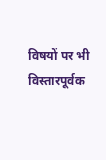विषयों पर भी विस्तारपूर्वक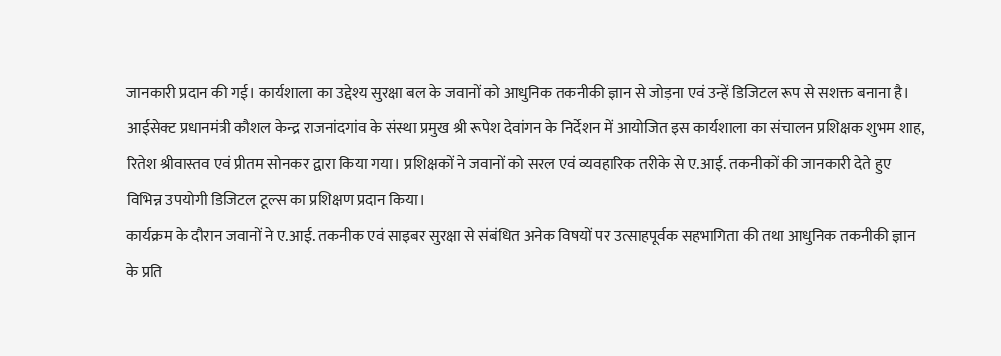जानकारी प्रदान की गई। कार्यशाला का उद्देश्य सुरक्षा बल के जवानों को आधुनिक तकनीकी ज्ञान से जोड़ना एवं उन्हें डिजिटल रूप से सशक्त बनाना है।
आईसेक्ट प्रधानमंत्री कौशल केन्द्र राजनांदगांव के संस्था प्रमुख श्री रूपेश देवांगन के निर्देशन में आयोजित इस कार्यशाला का संचालन प्रशिक्षक शुभम शाह, रितेश श्रीवास्तव एवं प्रीतम सोनकर द्वारा किया गया। प्रशिक्षकों ने जवानों को सरल एवं व्यवहारिक तरीके से ए.आई. तकनीकों की जानकारी देते हुए विभिन्न उपयोगी डिजिटल टूल्स का प्रशिक्षण प्रदान किया।
कार्यक्रम के दौरान जवानों ने ए.आई. तकनीक एवं साइबर सुरक्षा से संबंधित अनेक विषयों पर उत्साहपूर्वक सहभागिता की तथा आधुनिक तकनीकी ज्ञान के प्रति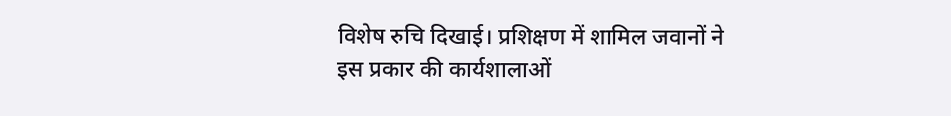विशेष रुचि दिखाई। प्रशिक्षण में शामिल जवानों ने इस प्रकार की कार्यशालाओं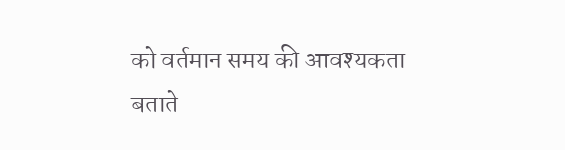को वर्तमान समय की आवश्यकता बताते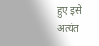हुए इसे अत्यंत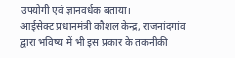उपयोगी एवं ज्ञानवर्धक बताया।
आईसेक्ट प्रधानमंत्री कौशल केन्द्र, राजनांदगांव द्वारा भविष्य में भी इस प्रकार के तकनीकी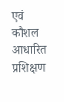एवं कौशल आधारित प्रशिक्षण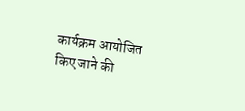कार्यक्रम आयोजित किए जाने की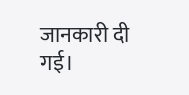जानकारी दी गई।